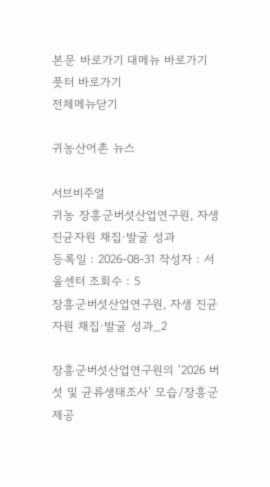본문 바로가기 대메뉴 바로가기 풋터 바로가기
전체메뉴닫기

귀농산어촌 뉴스

서브비주얼
귀농 장흥군버섯산업연구원, 자생 진균자원 채집·발굴 성과
등록일 : 2026-08-31 작성자 : 서울센터 조회수 : 5
장흥군버섯산업연구원, 자생 진균자원 채집·발굴 성과_2

장흥군버섯산업연구원의 ‘2026 버섯 및 균류생태조사’ 모습/장흥군 제공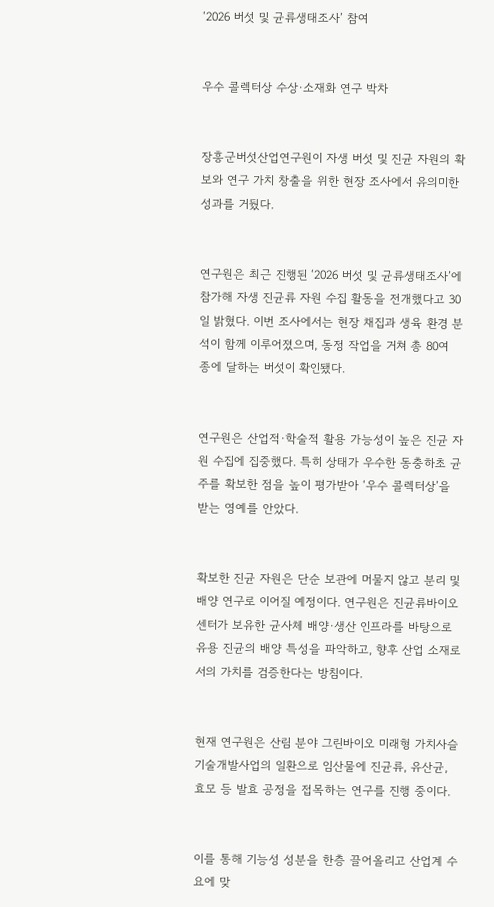‘2026 버섯 및 균류생태조사’ 참여


우수 콜렉터상 수상·소재화 연구 박차


장흥군버섯산업연구원이 자생 버섯 및 진균 자원의 확보와 연구 가치 창출을 위한 현장 조사에서 유의미한 성과를 거뒀다.


연구원은 최근 진행된 ‘2026 버섯 및 균류생태조사’에 참가해 자생 진균류 자원 수집 활동을 전개했다고 30일 밝혔다. 이번 조사에서는 현장 채집과 생육 환경 분석이 함께 이루어졌으며, 동정 작업을 거쳐 총 80여 종에 달하는 버섯이 확인됐다.


연구원은 산업적·학술적 활용 가능성이 높은 진균 자원 수집에 집중했다. 특히 상태가 우수한 동충하초 균주를 확보한 점을 높이 평가받아 ‘우수 콜렉터상’을 받는 영예를 안았다.


확보한 진균 자원은 단순 보관에 머물지 않고 분리 및 배양 연구로 이어질 예정이다. 연구원은 진균류바이오센터가 보유한 균사체 배양·생산 인프라를 바탕으로 유용 진균의 배양 특성을 파악하고, 향후 산업 소재로서의 가치를 검증한다는 방침이다.


현재 연구원은 산림 분야 그린바이오 미래형 가치사슬 기술개발사업의 일환으로 임산물에 진균류, 유산균, 효모 등 발효 공정을 접목하는 연구를 진행 중이다.


이를 통해 기능성 성분을 한층 끌어올리고 산업계 수요에 맞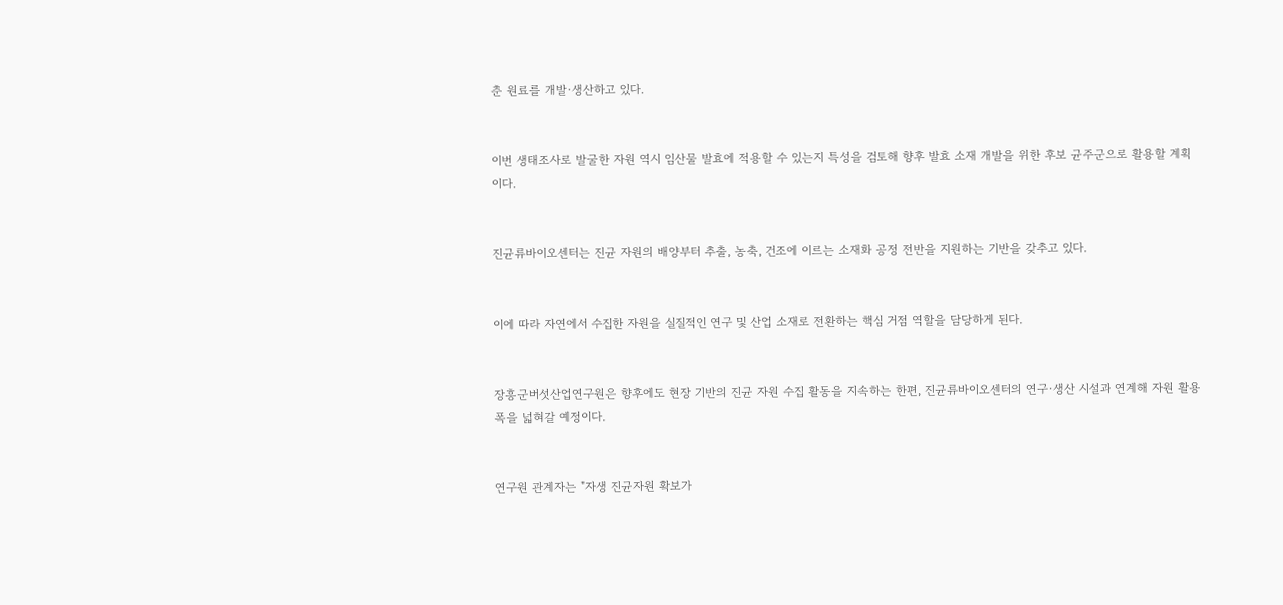춘 원료를 개발·생산하고 있다.


이번 생태조사로 발굴한 자원 역시 임산물 발효에 적용할 수 있는지 특성을 검토해 향후 발효 소재 개발을 위한 후보 균주군으로 활용할 계획이다.


진균류바이오센터는 진균 자원의 배양부터 추출, 농축, 건조에 이르는 소재화 공정 전반을 지원하는 기반을 갖추고 있다.


이에 따라 자연에서 수집한 자원을 실질적인 연구 및 산업 소재로 전환하는 핵심 거점 역할을 담당하게 된다.


장흥군버섯산업연구원은 향후에도 현장 기반의 진균 자원 수집 활동을 지속하는 한편, 진균류바이오센터의 연구·생산 시설과 연계해 자원 활용 폭을 넓혀갈 예정이다.


연구원 관계자는 "자생 진균자원 확보가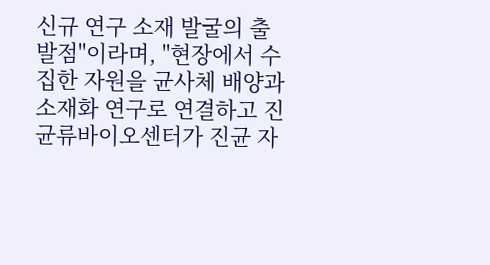신규 연구 소재 발굴의 출발점"이라며, "현장에서 수집한 자원을 균사체 배양과 소재화 연구로 연결하고 진균류바이오센터가 진균 자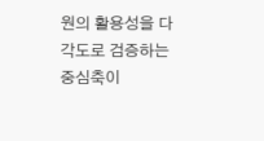원의 활용성을 다각도로 검증하는 중심축이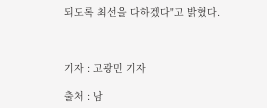되도록 최선을 다하겠다"고 밝혔다.



기자 : 고광민 기자

출처 : 남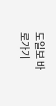도일보 바로가기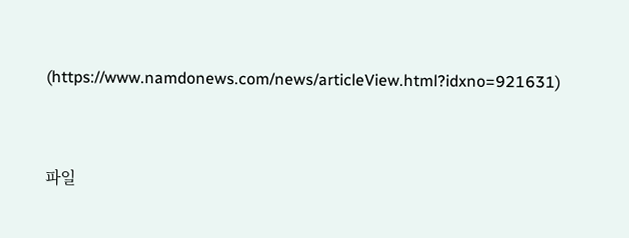(https://www.namdonews.com/news/articleView.html?idxno=921631)


파일